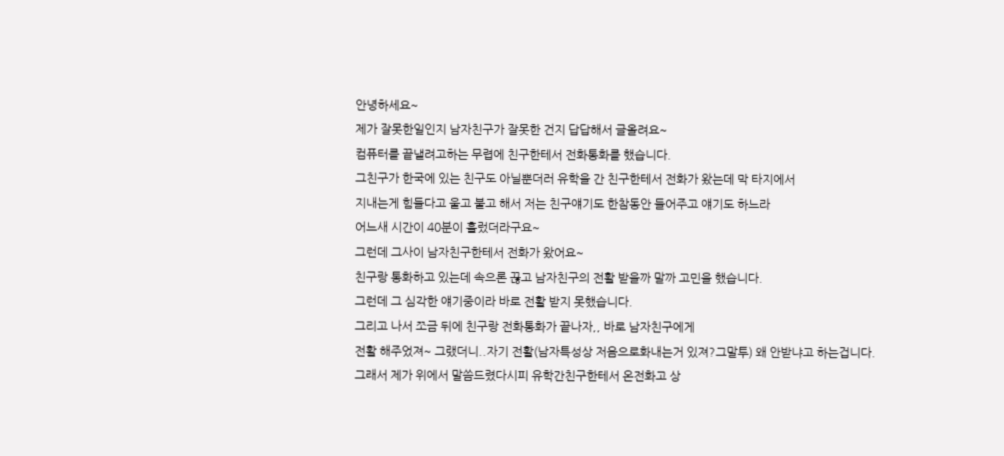안녕하세요~
제가 잘못한일인지 남자친구가 잘못한 건지 답답해서 글올려요~
컴퓨터를 끝낼려고하는 무렵에 친구한테서 전화통화를 했습니다.
그친구가 한국에 있는 친구도 아닐뿐더러 유학을 간 친구한테서 전화가 왔는데 막 타지에서
지내는게 힘들다고 울고 불고 해서 저는 친구얘기도 한참동안 들어주고 얘기도 하느라
어느새 시간이 40분이 흘렀더라구요~
그런데 그사이 남자친구한테서 전화가 왔어요~
친구랑 통화하고 있는데 속으론 끊고 남자친구의 전활 받을까 말까 고민을 했습니다.
그런데 그 심각한 얘기중이라 바로 전활 받지 못했습니다.
그리고 나서 쪼금 뒤에 친구랑 전화통화가 끝나자,, 바로 남자친구에게
전활 해주었져~ 그랬더니..자기 전활(남자특성상 저음으로화내는거 있져?그말투) 왜 안받냐고 하는겁니다.
그래서 제가 위에서 말씀드렸다시피 유학간친구한테서 온전화고 상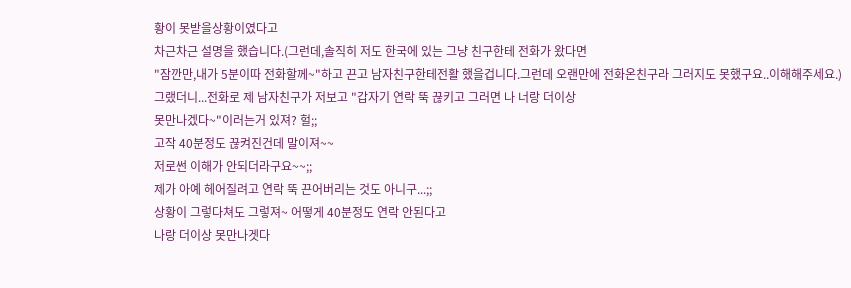황이 못받을상황이였다고
차근차근 설명을 했습니다.(그런데,솔직히 저도 한국에 있는 그냥 친구한테 전화가 왔다면
"잠깐만,내가 5분이따 전화할께~"하고 끈고 남자친구한테전활 했을겁니다.그런데 오랜만에 전화온친구라 그러지도 못했구요..이해해주세요.)
그랬더니...전화로 제 남자친구가 저보고 "갑자기 연락 뚝 끊키고 그러면 나 너랑 더이상
못만나겠다~"이러는거 있져? 헐;;
고작 40분정도 끊켜진건데 말이져~~
저로썬 이해가 안되더라구요~~;;
제가 아예 헤어질려고 연락 뚝 끈어버리는 것도 아니구...;;
상황이 그렇다쳐도 그렇져~ 어떻게 40분정도 연락 안된다고
나랑 더이상 못만나겟다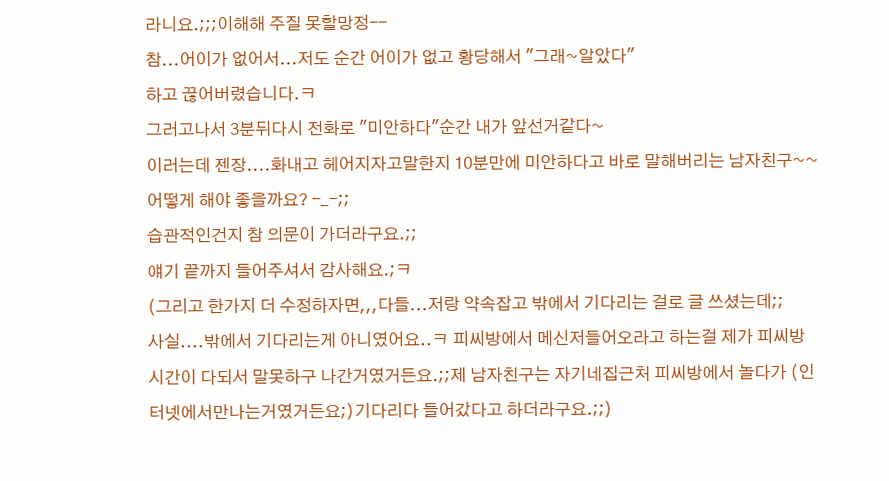라니요.;;;이해해 주질 못할망정--
참...어이가 없어서...저도 순간 어이가 없고 황당해서 "그래~알았다"
하고 끊어버렸습니다.ㅋ
그러고나서 3분뒤다시 전화로 "미안하다"순간 내가 앞선거같다~
이러는데 젠장....화내고 헤어지자고말한지 10분만에 미안하다고 바로 말해버리는 남자친구~~
어떻게 해야 좋을까요? -_-;;
습관적인건지 참 의문이 가더라구요.;;
얘기 끝까지 들어주셔서 감사해요.;ㅋ
(그리고 한가지 더 수정하자면,,,다들...저랑 약속잡고 밖에서 기다리는 걸로 글 쓰셨는데;;
사실....밖에서 기다리는게 아니였어요..ㅋ 피씨방에서 메신저들어오라고 하는걸 제가 피씨방
시간이 다되서 말못하구 나간거였거든요.;;제 남자친구는 자기네집근처 피씨방에서 놀다가 (인터넷에서만나는거였거든요;)기다리다 들어갔다고 하더라구요.;;)